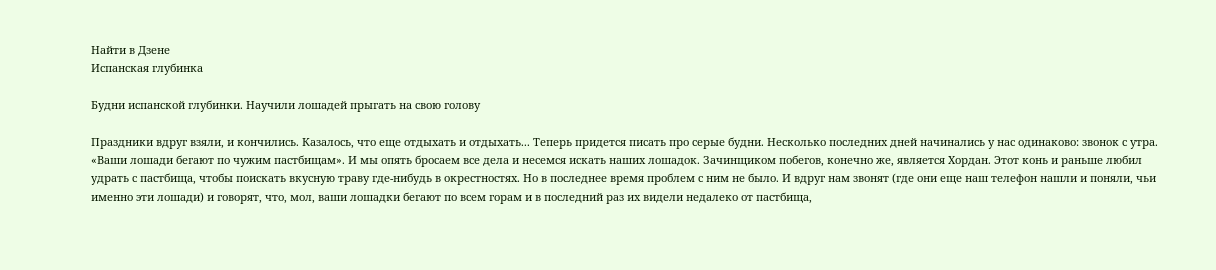Найти в Дзене
Испанская глубинка

Будни испанской глубинки. Научили лошадей прыгать на свою голову

Праздники вдруг взяли, и кончились. Казалось, что еще отдыхать и отдыхать... Теперь придется писать про серые будни. Несколько последних дней начинались у нас одинаково: звонок с утра. «Ваши лошади бегают по чужим пастбищам». И мы опять бросаем все дела и несемся искать наших лошадок. Зачинщиком побегов, конечно же, является Хордан. Этот конь и раньше любил удрать с пастбища, чтобы поискать вкусную траву где-нибудь в окрестностях. Но в последнее время проблем с ним не было. И вдруг нам звонят (где они еще наш телефон нашли и поняли, чьи именно эти лошади) и говорят, что, мол, ваши лошадки бегают по всем горам и в последний раз их видели недалеко от пастбища,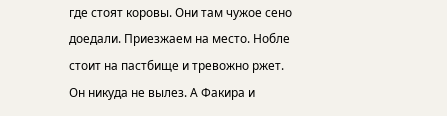где стоят коровы. Они там чужое сено доедали. Приезжаем на место. Нобле стоит на пастбище и тревожно ржет. Он никуда не вылез. А Факира и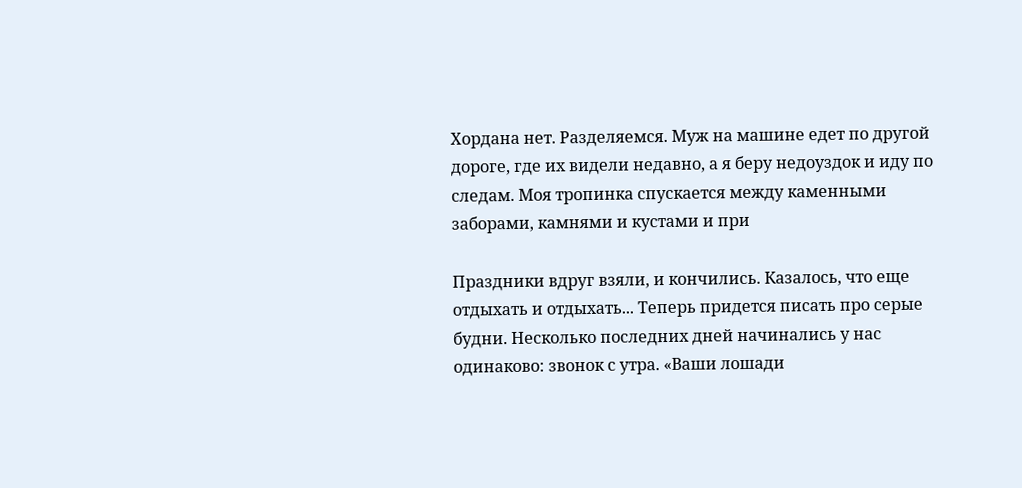Хордана нет. Разделяемся. Муж на машине едет по другой дороге, где их видели недавно, а я беру недоуздок и иду по следам. Моя тропинка спускается между каменными заборами, камнями и кустами и при

Праздники вдруг взяли, и кончились. Казалось, что еще отдыхать и отдыхать... Теперь придется писать про серые будни. Несколько последних дней начинались у нас одинаково: звонок с утра. «Ваши лошади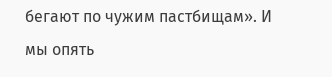бегают по чужим пастбищам». И мы опять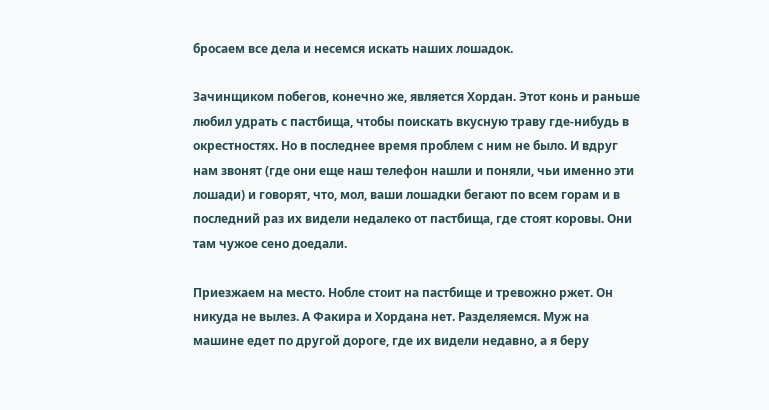бросаем все дела и несемся искать наших лошадок.

Зачинщиком побегов, конечно же, является Хордан. Этот конь и раньше любил удрать с пастбища, чтобы поискать вкусную траву где-нибудь в окрестностях. Но в последнее время проблем с ним не было. И вдруг нам звонят (где они еще наш телефон нашли и поняли, чьи именно эти лошади) и говорят, что, мол, ваши лошадки бегают по всем горам и в последний раз их видели недалеко от пастбища, где стоят коровы. Они там чужое сено доедали.

Приезжаем на место. Нобле стоит на пастбище и тревожно ржет. Он никуда не вылез. А Факира и Хордана нет. Разделяемся. Муж на машине едет по другой дороге, где их видели недавно, а я беру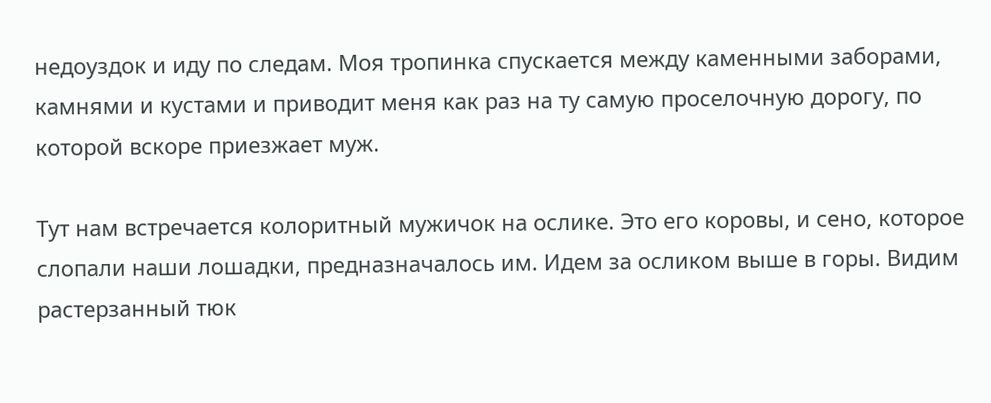недоуздок и иду по следам. Моя тропинка спускается между каменными заборами, камнями и кустами и приводит меня как раз на ту самую проселочную дорогу, по которой вскоре приезжает муж.

Тут нам встречается колоритный мужичок на ослике. Это его коровы, и сено, которое слопали наши лошадки, предназначалось им. Идем за осликом выше в горы. Видим растерзанный тюк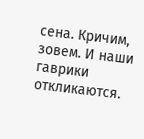сена. Кричим, зовем. И наши гаврики откликаются.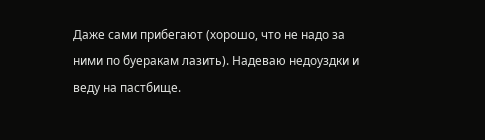Даже сами прибегают (хорошо, что не надо за ними по буеракам лазить). Надеваю недоуздки и веду на пастбище.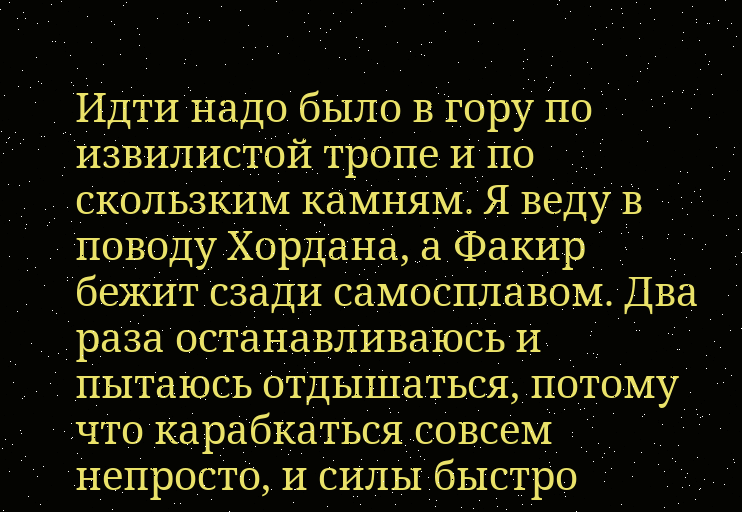Идти надо было в гору по извилистой тропе и по скользким камням. Я веду в поводу Хордана, а Факир бежит сзади самосплавом. Два раза останавливаюсь и пытаюсь отдышаться, потому что карабкаться совсем непросто, и силы быстро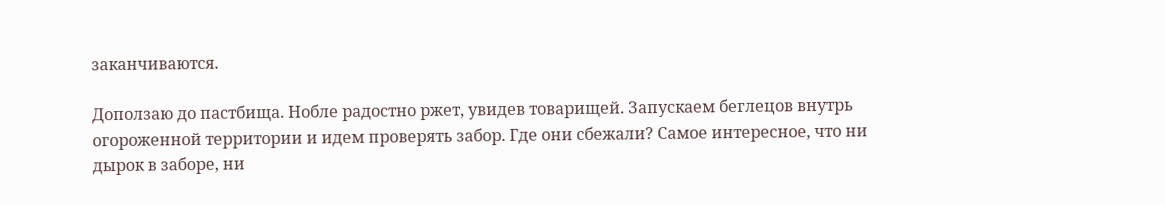заканчиваются.

Доползаю до пастбища. Нобле радостно ржет, увидев товарищей. Запускаем беглецов внутрь огороженной территории и идем проверять забор. Где они сбежали? Самое интересное, что ни дырок в заборе, ни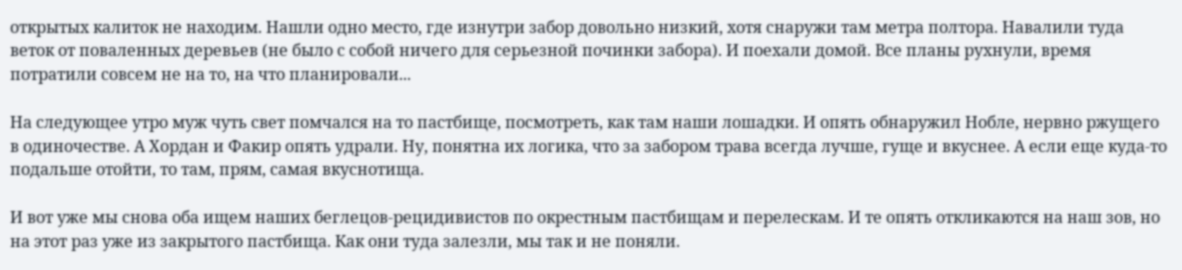открытых калиток не находим. Нашли одно место, где изнутри забор довольно низкий, хотя снаружи там метра полтора. Навалили туда веток от поваленных деревьев (не было с собой ничего для серьезной починки забора). И поехали домой. Все планы рухнули, время потратили совсем не на то, на что планировали...

На следующее утро муж чуть свет помчался на то пастбище, посмотреть, как там наши лошадки. И опять обнаружил Нобле, нервно ржущего в одиночестве. А Хордан и Факир опять удрали. Ну, понятна их логика, что за забором трава всегда лучше, гуще и вкуснее. А если еще куда-то подальше отойти, то там, прям, самая вкуснотища.

И вот уже мы снова оба ищем наших беглецов-рецидивистов по окрестным пастбищам и перелескам. И те опять откликаются на наш зов, но на этот раз уже из закрытого пастбища. Как они туда залезли, мы так и не поняли.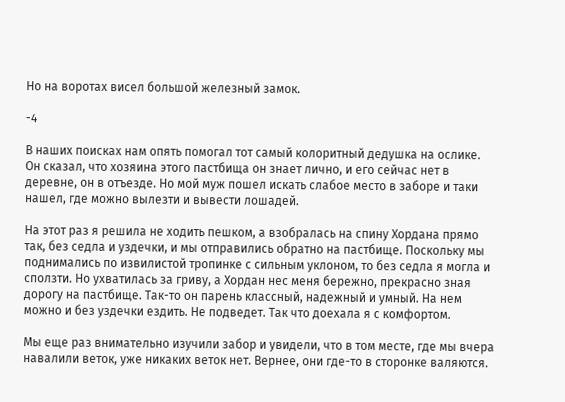Но на воротах висел большой железный замок.

-4

В наших поисках нам опять помогал тот самый колоритный дедушка на ослике. Он сказал, что хозяина этого пастбища он знает лично, и его сейчас нет в деревне, он в отъезде. Но мой муж пошел искать слабое место в заборе и таки нашел, где можно вылезти и вывести лошадей.

На этот раз я решила не ходить пешком, а взобралась на спину Хордана прямо так, без седла и уздечки, и мы отправились обратно на пастбище. Поскольку мы поднимались по извилистой тропинке с сильным уклоном, то без седла я могла и сползти. Но ухватилась за гриву, а Хордан нес меня бережно, прекрасно зная дорогу на пастбище. Так-то он парень классный, надежный и умный. На нем можно и без уздечки ездить. Не подведет. Так что доехала я с комфортом.

Мы еще раз внимательно изучили забор и увидели, что в том месте, где мы вчера навалили веток, уже никаких веток нет. Вернее, они где-то в сторонке валяются.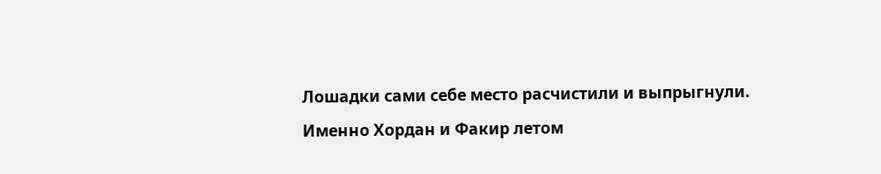Лошадки сами себе место расчистили и выпрыгнули. Именно Хордан и Факир летом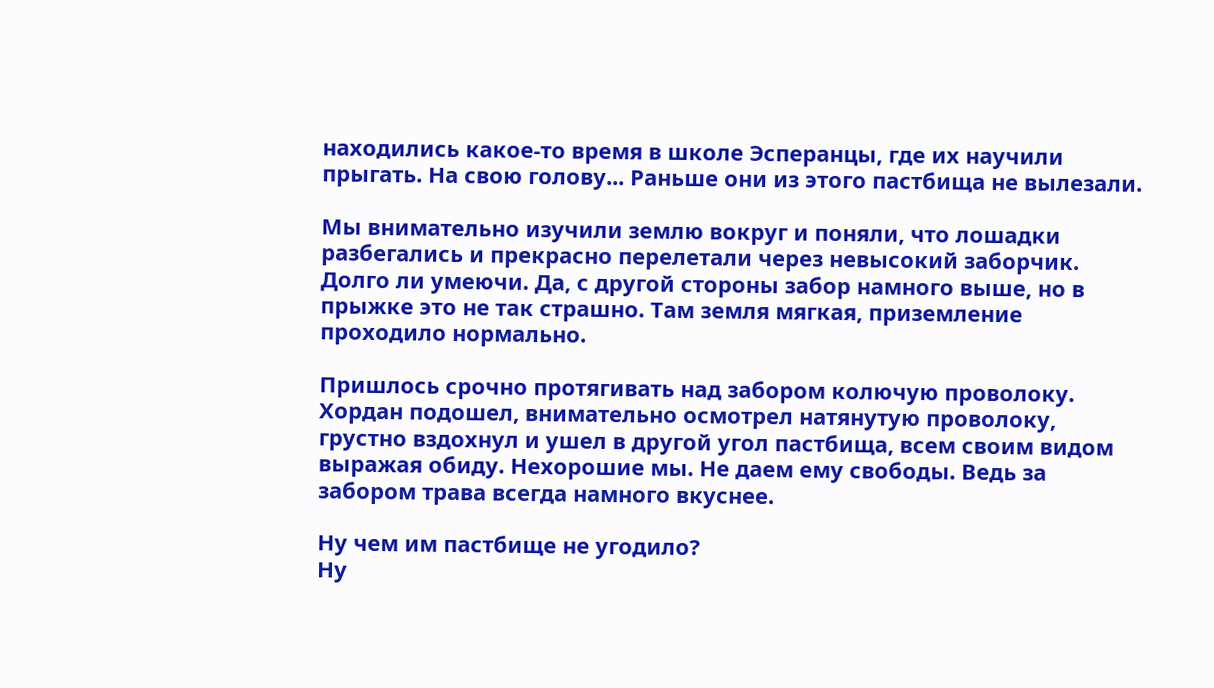находились какое-то время в школе Эсперанцы, где их научили прыгать. На свою голову... Раньше они из этого пастбища не вылезали.

Мы внимательно изучили землю вокруг и поняли, что лошадки разбегались и прекрасно перелетали через невысокий заборчик. Долго ли умеючи. Да, с другой стороны забор намного выше, но в прыжке это не так страшно. Там земля мягкая, приземление проходило нормально.

Пришлось срочно протягивать над забором колючую проволоку. Хордан подошел, внимательно осмотрел натянутую проволоку, грустно вздохнул и ушел в другой угол пастбища, всем своим видом выражая обиду. Нехорошие мы. Не даем ему свободы. Ведь за забором трава всегда намного вкуснее.

Ну чем им пастбище не угодило?
Ну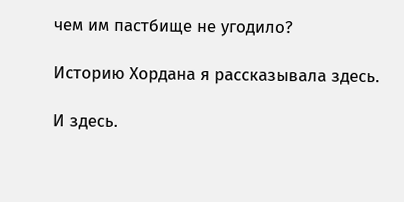чем им пастбище не угодило?

Историю Хордана я рассказывала здесь.

И здесь.